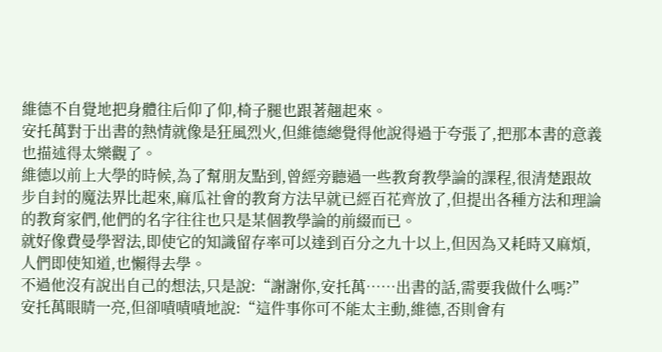維德不自覺地把身體往后仰了仰,椅子腿也跟著翹起來。
安托萬對于出書的熱情就像是狂風烈火,但維德總覺得他說得過于夸張了,把那本書的意義也描述得太樂觀了。
維德以前上大學的時候,為了幫朋友點到,曾經旁聽過一些教育教學論的課程,很清楚跟故步自封的魔法界比起來,麻瓜社會的教育方法早就已經百花齊放了,但提出各種方法和理論的教育家們,他們的名字往往也只是某個教學論的前綴而已。
就好像費曼學習法,即使它的知識留存率可以達到百分之九十以上,但因為又耗時又麻煩,人們即使知道,也懶得去學。
不過他沒有說出自己的想法,只是說:“謝謝你,安托萬……出書的話,需要我做什么嗎?”
安托萬眼睛一亮,但卻嘖嘖嘖地說:“這件事你可不能太主動,維德,否則會有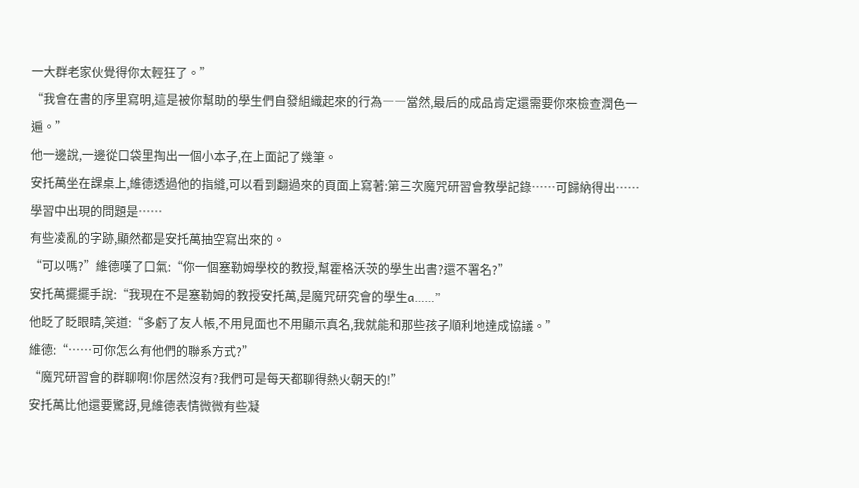一大群老家伙覺得你太輕狂了。”
“我會在書的序里寫明,這是被你幫助的學生們自發組織起來的行為――當然,最后的成品肯定還需要你來檢查潤色一遍。”
他一邊說,一邊從口袋里掏出一個小本子,在上面記了幾筆。
安托萬坐在課桌上,維德透過他的指縫,可以看到翻過來的頁面上寫著:第三次魔咒研習會教學記錄……可歸納得出……學習中出現的問題是……
有些凌亂的字跡,顯然都是安托萬抽空寫出來的。
“可以嗎?”維德嘆了口氣:“你一個塞勒姆學校的教授,幫霍格沃茨的學生出書?還不署名?”
安托萬擺擺手說:“我現在不是塞勒姆的教授安托萬,是魔咒研究會的學生a……”
他眨了眨眼睛,笑道:“多虧了友人帳,不用見面也不用顯示真名,我就能和那些孩子順利地達成協議。”
維德:“……可你怎么有他們的聯系方式?”
“魔咒研習會的群聊啊!你居然沒有?我們可是每天都聊得熱火朝天的!”
安托萬比他還要驚訝,見維德表情微微有些凝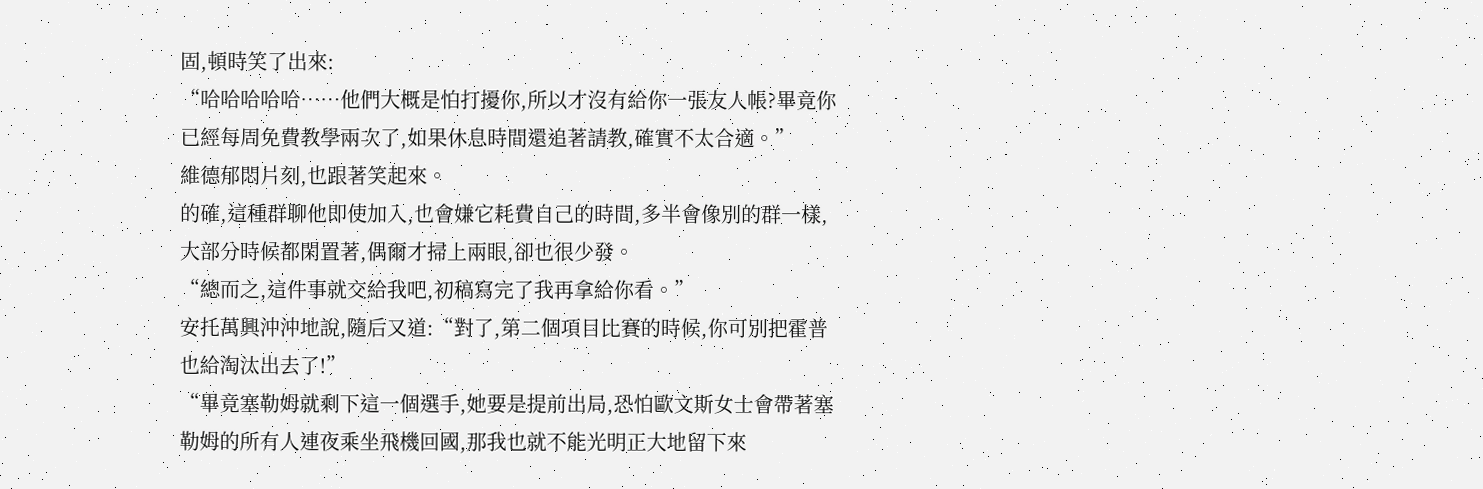固,頓時笑了出來:
“哈哈哈哈哈……他們大概是怕打擾你,所以才沒有給你一張友人帳?畢竟你已經每周免費教學兩次了,如果休息時間還追著請教,確實不太合適。”
維德郁悶片刻,也跟著笑起來。
的確,這種群聊他即使加入,也會嫌它耗費自己的時間,多半會像別的群一樣,大部分時候都閑置著,偶爾才掃上兩眼,卻也很少發。
“總而之,這件事就交給我吧,初稿寫完了我再拿給你看。”
安托萬興沖沖地說,隨后又道:“對了,第二個項目比賽的時候,你可別把霍普也給淘汰出去了!”
“畢竟塞勒姆就剩下這一個選手,她要是提前出局,恐怕歐文斯女士會帶著塞勒姆的所有人連夜乘坐飛機回國,那我也就不能光明正大地留下來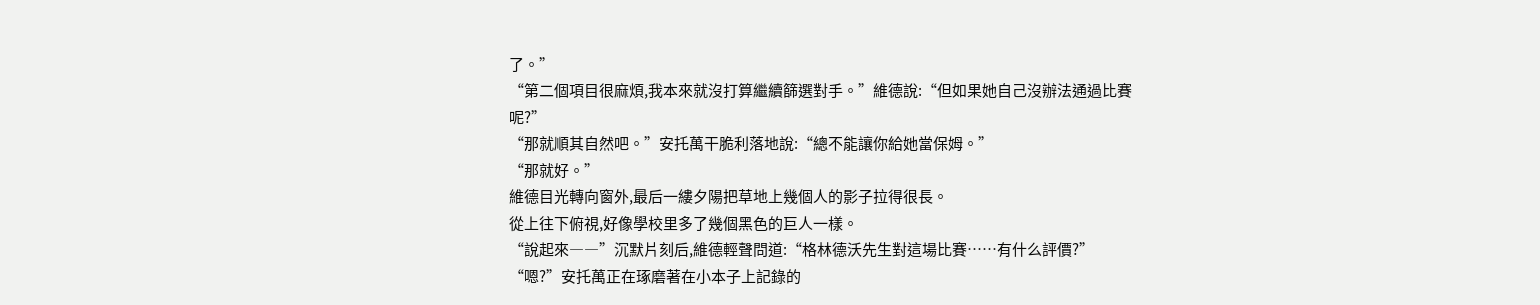了。”
“第二個項目很麻煩,我本來就沒打算繼續篩選對手。”維德說:“但如果她自己沒辦法通過比賽呢?”
“那就順其自然吧。”安托萬干脆利落地說:“總不能讓你給她當保姆。”
“那就好。”
維德目光轉向窗外,最后一縷夕陽把草地上幾個人的影子拉得很長。
從上往下俯視,好像學校里多了幾個黑色的巨人一樣。
“說起來――”沉默片刻后,維德輕聲問道:“格林德沃先生對這場比賽……有什么評價?”
“嗯?”安托萬正在琢磨著在小本子上記錄的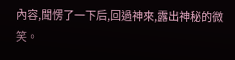內容,聞愣了一下后,回過神來,露出神秘的微笑。